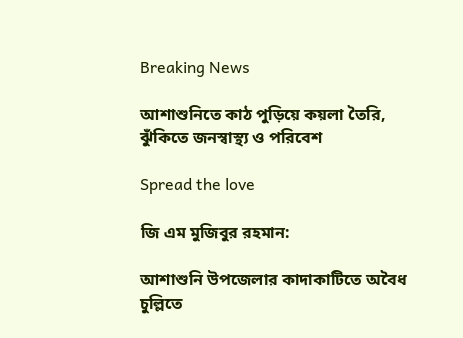Breaking News

আশাশুনিতে কাঠ পুড়িয়ে কয়লা তৈরি, ঝুঁকিতে জনস্বাস্থ্য ও পরিবেশ

Spread the love

জি এম মুজিবুর রহমান:

আশাশুনি উপজেলার কাদাকাটিতে অবৈধ চুল্লিতে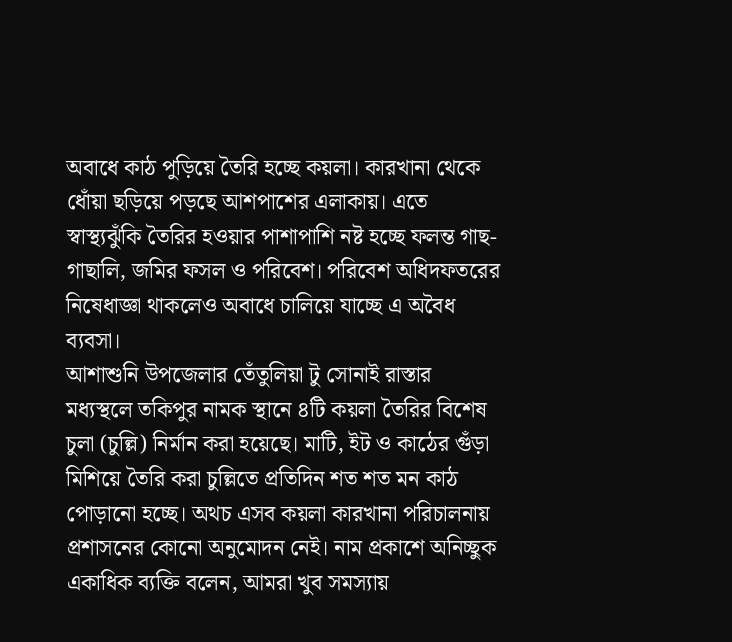অবাধে কাঠ পুড়িয়ে তৈরি হচ্ছে কয়লা। কারখানা থেকে ধোঁয়া ছড়িয়ে পড়ছে আশপাশের এলাকায়। এতে স্বাস্থ্যঝুঁকি তৈরির হওয়ার পাশাপাশি নষ্ট হচ্ছে ফলন্ত গাছ-গাছালি, জমির ফসল ও পরিবেশ। পরিবেশ অধিদফতরের নিষেধাজ্ঞা থাকলেও অবাধে চালিয়ে যাচ্ছে এ অবৈধ ব্যবসা।
আশাশুনি উপজেলার তেঁতুলিয়া টু সোনাই রাস্তার মধ্যস্থলে তকিপুর নামক স্থানে ৪টি কয়লা তৈরির বিশেষ চুলা (চুল্লি) নির্মান করা হয়েছে। মাটি, ইট ও কাঠের গুঁড়া মিশিয়ে তৈরি করা চুল্লিতে প্রতিদিন শত শত মন কাঠ পোড়ানো হচ্ছে। অথচ এসব কয়লা কারখানা পরিচালনায় প্রশাসনের কোনো অনুমোদন নেই। নাম প্রকাশে অনিচ্ছুক একাধিক ব্যক্তি বলেন, আমরা খুব সমস্যায়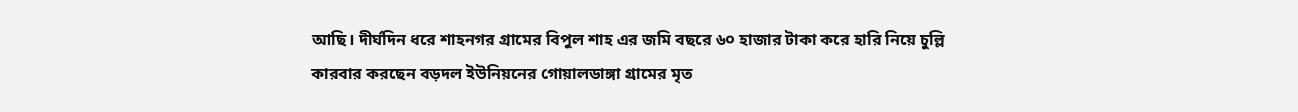আছি। দীর্ঘদিন ধরে শাহনগর গ্রামের বিপুল শাহ এর জমি বছরে ৬০ হাজার টাকা করে হারি নিয়ে চুল্লি কারবার করছেন বড়দল ইউনিয়নের গোয়ালডাঙ্গা গ্রামের মৃত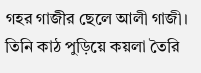গহর গাজীর ছেলে আলী গাজী। তিনি কাঠ পুড়িয়ে কয়লা তৈরি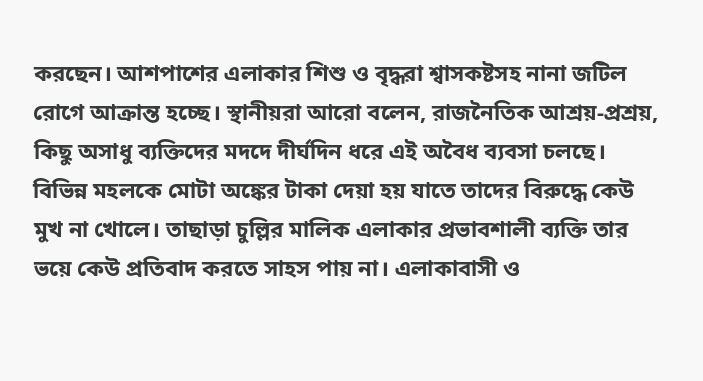করছেন। আশপাশের এলাকার শিশু ও বৃদ্ধরা শ্বাসকষ্টসহ নানা জটিল রোগে আক্রান্ত হচ্ছে। স্থানীয়রা আরো বলেন, রাজনৈতিক আশ্রয়-প্রশ্রয়, কিছু অসাধু ব্যক্তিদের মদদে দীর্ঘদিন ধরে এই অবৈধ ব্যবসা চলছে। বিভিন্ন মহলকে মোটা অঙ্কের টাকা দেয়া হয় যাতে তাদের বিরুদ্ধে কেউ মুখ না খোলে। তাছাড়া চুল্লির মালিক এলাকার প্রভাবশালী ব্যক্তি তার ভয়ে কেউ প্রতিবাদ করতে সাহস পায় না। এলাকাবাসী ও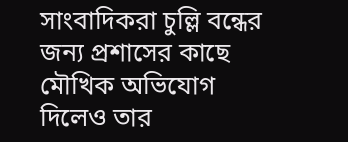সাংবাদিকরা চুল্লি বন্ধের জন্য প্রশাসের কাছে মৌখিক অভিযোগ দিলেও তার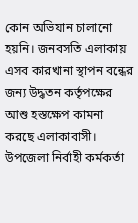কোন অভিযান চালানো হয়নি। জনবসতি এলাকায় এসব কারখানা স্থাপন বন্ধের জন্য উদ্ধতন কর্তৃপক্ষের আশু হস্তক্ষেপ কামনা করছে এলাকাবাসী।
উপজেলা নির্বাহী কর্মকর্তা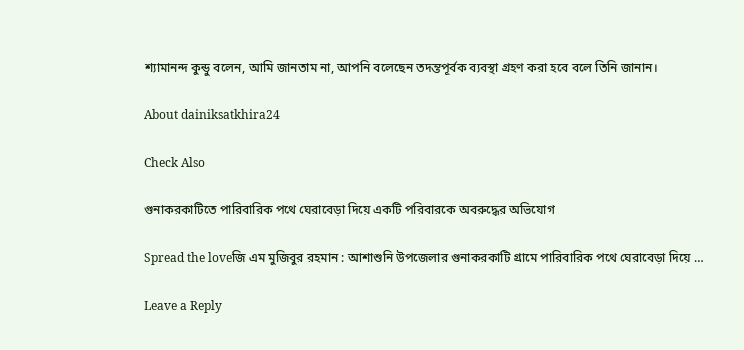শ্যামানন্দ কুন্ডু বলেন, আমি জানতাম না, আপনি বলেছেন তদন্তপূর্বক ব্যবস্থা গ্রহণ করা হবে বলে তিনি জানান।

About dainiksatkhira24

Check Also

গুনাকরকাটিতে পারিবারিক পথে ঘেরাবেড়া দিয়ে একটি পরিবারকে অবরুদ্ধের অভিযোগ

Spread the loveজি এম মুজিবুর রহমান : আশাশুনি উপজেলার গুনাকরকাটি গ্রামে পারিবারিক পথে ঘেরাবেড়া দিয়ে …

Leave a Reply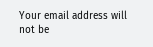Your email address will not be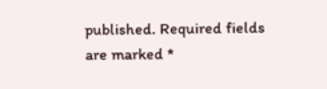published. Required fields are marked *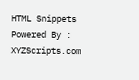HTML Snippets Powered By : XYZScripts.com